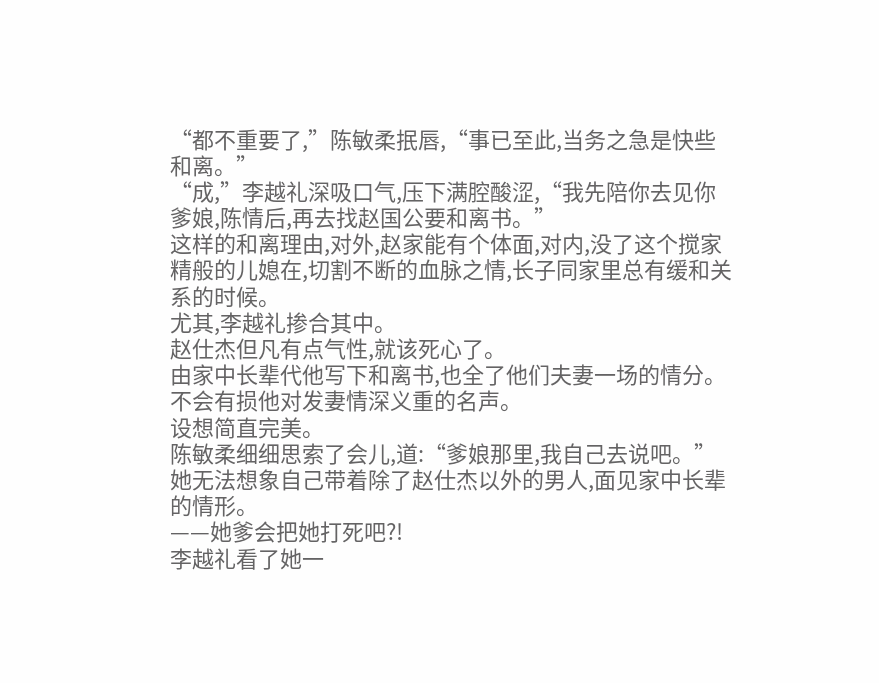“都不重要了,”陈敏柔抿唇,“事已至此,当务之急是快些和离。”
“成,”李越礼深吸口气,压下满腔酸涩,“我先陪你去见你爹娘,陈情后,再去找赵国公要和离书。”
这样的和离理由,对外,赵家能有个体面,对内,没了这个搅家精般的儿媳在,切割不断的血脉之情,长子同家里总有缓和关系的时候。
尤其,李越礼掺合其中。
赵仕杰但凡有点气性,就该死心了。
由家中长辈代他写下和离书,也全了他们夫妻一场的情分。
不会有损他对发妻情深义重的名声。
设想简直完美。
陈敏柔细细思索了会儿,道:“爹娘那里,我自己去说吧。”
她无法想象自己带着除了赵仕杰以外的男人,面见家中长辈的情形。
——她爹会把她打死吧?!
李越礼看了她一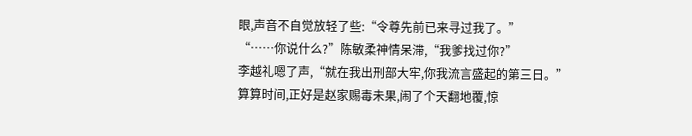眼,声音不自觉放轻了些:“令尊先前已来寻过我了。”
“……你说什么?”陈敏柔神情呆滞,“我爹找过你?”
李越礼嗯了声,“就在我出刑部大牢,你我流言盛起的第三日。”
算算时间,正好是赵家赐毒未果,闹了个天翻地覆,惊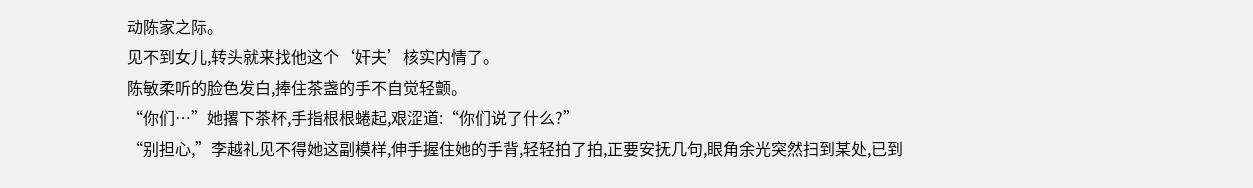动陈家之际。
见不到女儿,转头就来找他这个‘奸夫’核实内情了。
陈敏柔听的脸色发白,捧住茶盏的手不自觉轻颤。
“你们…”她撂下茶杯,手指根根蜷起,艰涩道:“你们说了什么?”
“别担心,”李越礼见不得她这副模样,伸手握住她的手背,轻轻拍了拍,正要安抚几句,眼角余光突然扫到某处,已到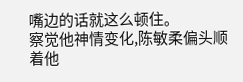嘴边的话就这么顿住。
察觉他神情变化,陈敏柔偏头顺着他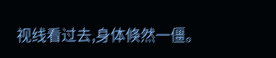视线看过去,身体倏然一僵。